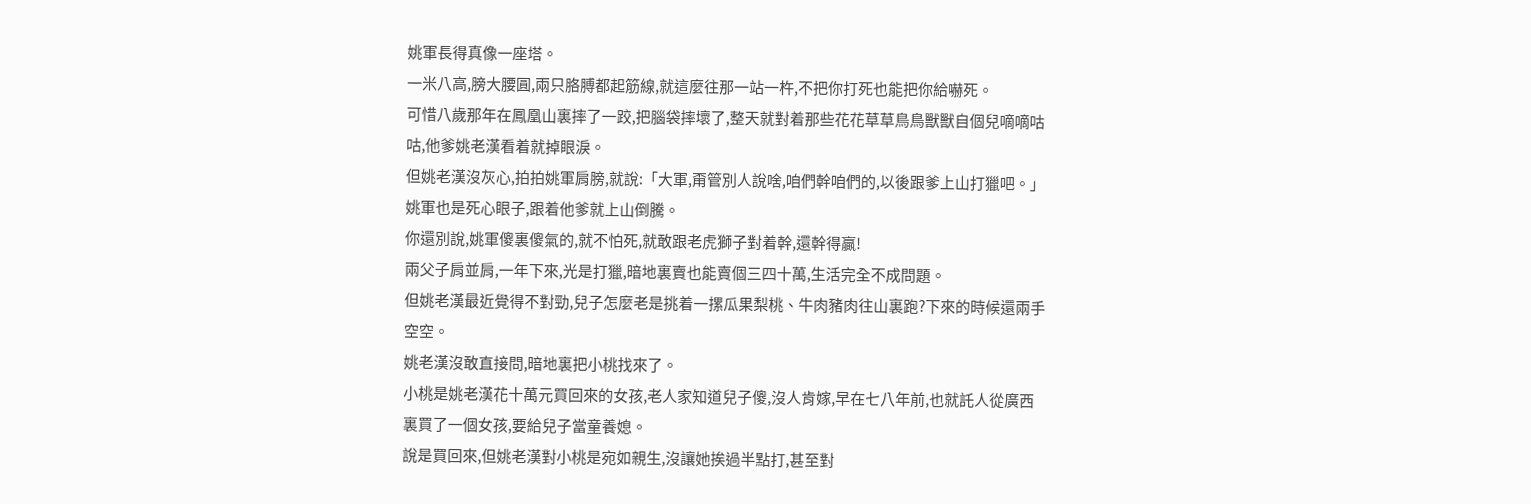姚軍長得真像一座塔。
一米八高,膀大腰圓,兩只胳膊都起筋線,就這麼往那一站一杵,不把你打死也能把你給嚇死。
可惜八歲那年在鳳凰山裏摔了一跤,把腦袋摔壞了,整天就對着那些花花草草鳥鳥獸獸自個兒嘀嘀咕咕,他爹姚老漢看着就掉眼淚。
但姚老漢沒灰心,拍拍姚軍肩膀,就說:「大軍,甭管別人說啥,咱們幹咱們的,以後跟爹上山打獵吧。」
姚軍也是死心眼子,跟着他爹就上山倒騰。
你還別說,姚軍傻裏傻氣的,就不怕死,就敢跟老虎獅子對着幹,還幹得贏!
兩父子肩並肩,一年下來,光是打獵,暗地裏賣也能賣個三四十萬,生活完全不成問題。
但姚老漢最近覺得不對勁,兒子怎麼老是挑着一摞瓜果梨桃、牛肉豬肉往山裏跑?下來的時候還兩手空空。
姚老漢沒敢直接問,暗地裏把小桃找來了。
小桃是姚老漢花十萬元買回來的女孩,老人家知道兒子傻,沒人肯嫁,早在七八年前,也就託人從廣西裏買了一個女孩,要給兒子當童養媳。
說是買回來,但姚老漢對小桃是宛如親生,沒讓她挨過半點打,甚至對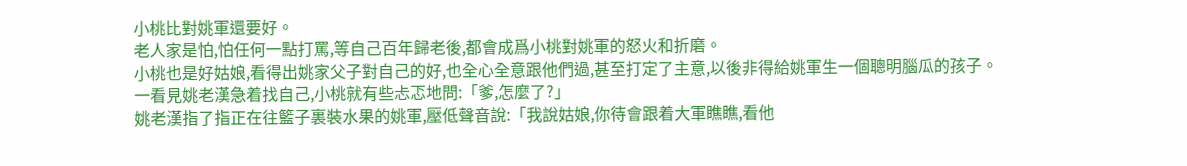小桃比對姚軍還要好。
老人家是怕,怕任何一點打罵,等自己百年歸老後,都會成爲小桃對姚軍的怒火和折磨。
小桃也是好姑娘,看得出姚家父子對自己的好,也全心全意跟他們過,甚至打定了主意,以後非得給姚軍生一個聰明腦瓜的孩子。
一看見姚老漢急着找自己,小桃就有些忐忑地問:「爹,怎麼了?」
姚老漢指了指正在往籃子裏裝水果的姚軍,壓低聲音說:「我說姑娘,你待會跟着大軍瞧瞧,看他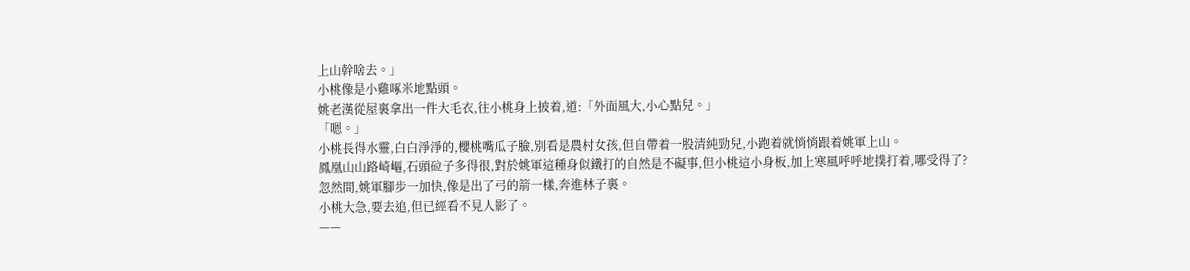上山幹啥去。」
小桃像是小雞啄米地點頭。
姚老漢從屋裏拿出一件大毛衣,往小桃身上披着,道:「外面風大,小心點兒。」
「嗯。」
小桃長得水靈,白白淨淨的,櫻桃嘴瓜子臉,別看是農村女孩,但自帶着一股清純勁兒,小跑着就悄悄跟着姚軍上山。
鳳凰山山路崎嶇,石頭砬子多得很,對於姚軍這種身似鐵打的自然是不礙事,但小桃這小身板,加上寒風呼呼地撲打着,哪受得了?
忽然間,姚軍腳步一加快,像是出了弓的箭一樣,奔進林子裏。
小桃大急,要去追,但已經看不見人影了。
——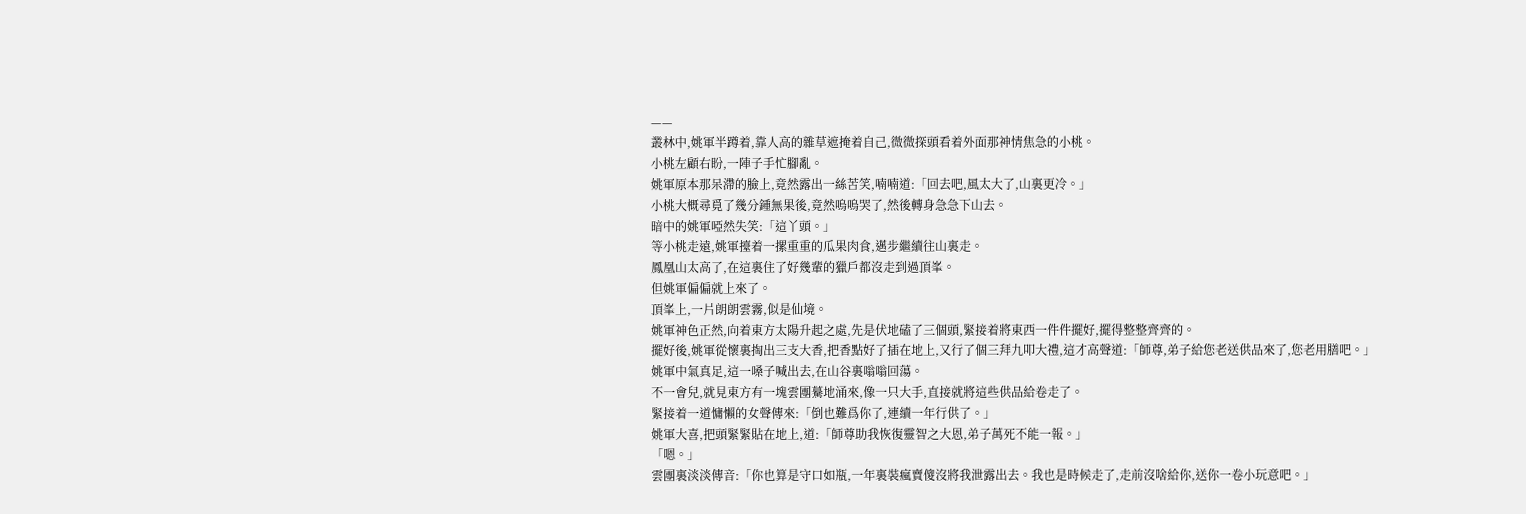——
叢林中,姚軍半蹲着,靠人高的雜草遮掩着自己,微微探頭看着外面那神情焦急的小桃。
小桃左顧右盼,一陣子手忙腳亂。
姚軍原本那呆滯的臉上,竟然露出一絲苦笑,喃喃道:「回去吧,風太大了,山裏更冷。」
小桃大概尋覓了幾分鍾無果後,竟然嗚嗚哭了,然後轉身急急下山去。
暗中的姚軍啞然失笑:「這丫頭。」
等小桃走遠,姚軍擡着一摞重重的瓜果肉食,邁步繼續往山裏走。
鳳凰山太高了,在這裏住了好幾輩的獵戶都沒走到過頂峯。
但姚軍偏偏就上來了。
頂峯上,一片朗朗雲霧,似是仙境。
姚軍神色正然,向着東方太陽升起之處,先是伏地磕了三個頭,緊接着將東西一件件擺好,擺得整整齊齊的。
擺好後,姚軍從懷裏掏出三支大香,把香點好了插在地上,又行了個三拜九叩大禮,這才高聲道:「師尊,弟子給您老送供品來了,您老用膳吧。」
姚軍中氣真足,這一嗓子喊出去,在山谷裏嗡嗡回蕩。
不一會兒,就見東方有一塊雲團驀地涌來,像一只大手,直接就將這些供品給卷走了。
緊接着一道慵懶的女聲傳來:「倒也難爲你了,連續一年行供了。」
姚軍大喜,把頭緊緊貼在地上,道:「師尊助我恢復靈智之大恩,弟子萬死不能一報。」
「嗯。」
雲團裏淡淡傳音:「你也算是守口如瓶,一年裏裝瘋賣傻沒將我泄露出去。我也是時候走了,走前沒啥給你,送你一卷小玩意吧。」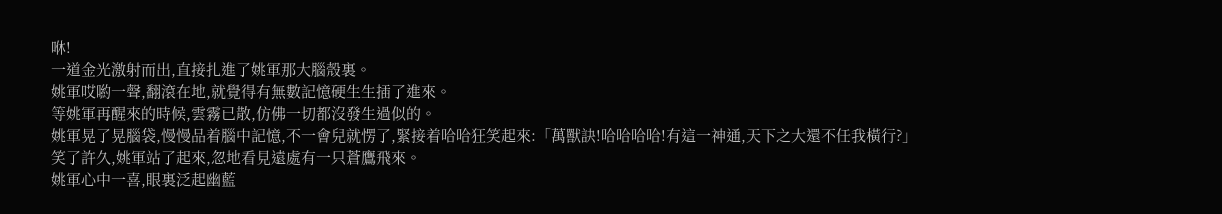咻!
一道金光激射而出,直接扎進了姚軍那大腦殼裏。
姚軍哎喲一聲,翻滾在地,就覺得有無數記憶硬生生插了進來。
等姚軍再醒來的時候,雲霧已散,仿佛一切都沒發生過似的。
姚軍晃了晃腦袋,慢慢品着腦中記憶,不一會兒就愣了,緊接着哈哈狂笑起來:「萬獸訣!哈哈哈哈!有這一神通,天下之大還不任我橫行?」
笑了許久,姚軍站了起來,忽地看見遠處有一只蒼鷹飛來。
姚軍心中一喜,眼裏泛起幽藍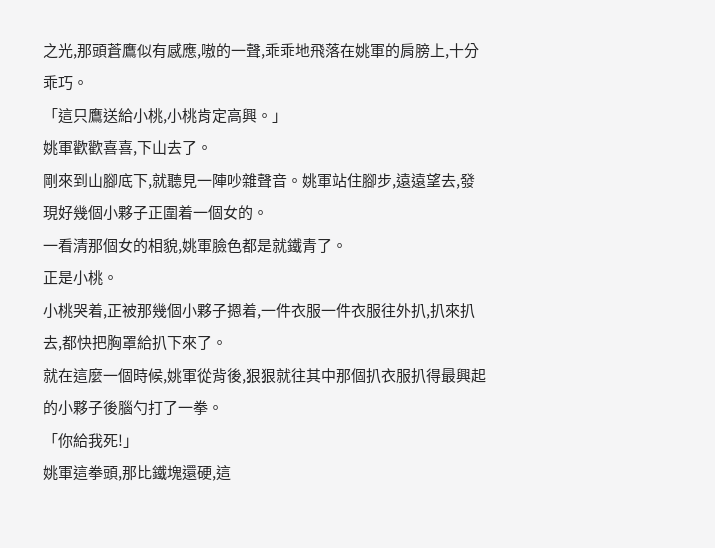之光,那頭蒼鷹似有感應,嗷的一聲,乖乖地飛落在姚軍的肩膀上,十分乖巧。
「這只鷹送給小桃,小桃肯定高興。」
姚軍歡歡喜喜,下山去了。
剛來到山腳底下,就聽見一陣吵雜聲音。姚軍站住腳步,遠遠望去,發現好幾個小夥子正圍着一個女的。
一看清那個女的相貌,姚軍臉色都是就鐵青了。
正是小桃。
小桃哭着,正被那幾個小夥子摁着,一件衣服一件衣服往外扒,扒來扒去,都快把胸罩給扒下來了。
就在這麼一個時候,姚軍從背後,狠狠就往其中那個扒衣服扒得最興起的小夥子後腦勺打了一拳。
「你給我死!」
姚軍這拳頭,那比鐵塊還硬,這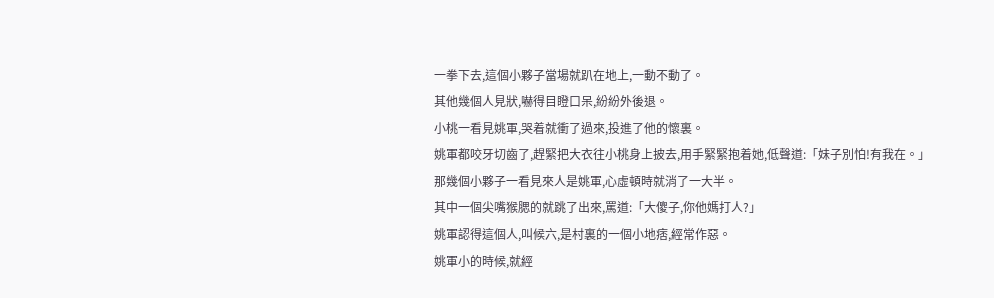一拳下去,這個小夥子當場就趴在地上,一動不動了。
其他幾個人見狀,嚇得目瞪口呆,紛紛外後退。
小桃一看見姚軍,哭着就衝了過來,投進了他的懷裏。
姚軍都咬牙切齒了,趕緊把大衣往小桃身上披去,用手緊緊抱着她,低聲道:「妹子別怕!有我在。」
那幾個小夥子一看見來人是姚軍,心虛頓時就消了一大半。
其中一個尖嘴猴腮的就跳了出來,罵道:「大傻子,你他媽打人?」
姚軍認得這個人,叫候六,是村裏的一個小地痞,經常作惡。
姚軍小的時候,就經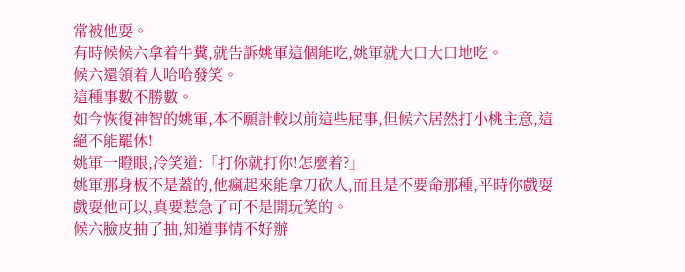常被他耍。
有時候候六拿着牛糞,就告訴姚軍這個能吃,姚軍就大口大口地吃。
候六還領着人哈哈發笑。
這種事數不勝數。
如今恢復神智的姚軍,本不願計較以前這些屁事,但候六居然打小桃主意,這絕不能罷休!
姚軍一瞪眼,冷笑道:「打你就打你!怎麼着?」
姚軍那身板不是蓋的,他瘋起來能拿刀砍人,而且是不要命那種,平時你戲耍戲耍他可以,真要惹急了可不是開玩笑的。
候六臉皮抽了抽,知道事情不好辦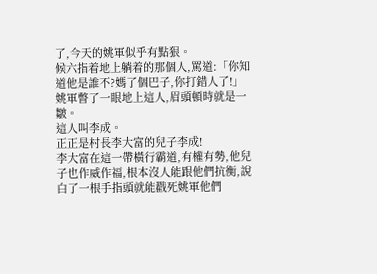了,今天的姚軍似乎有點狠。
候六指着地上躺着的那個人,罵道:「你知道他是誰不?媽了個巴子,你打錯人了!」
姚軍瞥了一眼地上這人,眉頭頓時就是一皺。
這人叫李成。
正正是村長李大富的兒子李成!
李大富在這一帶橫行霸道,有權有勢,他兒子也作威作福,根本沒人能跟他們抗衡,說白了一根手指頭就能戳死姚軍他們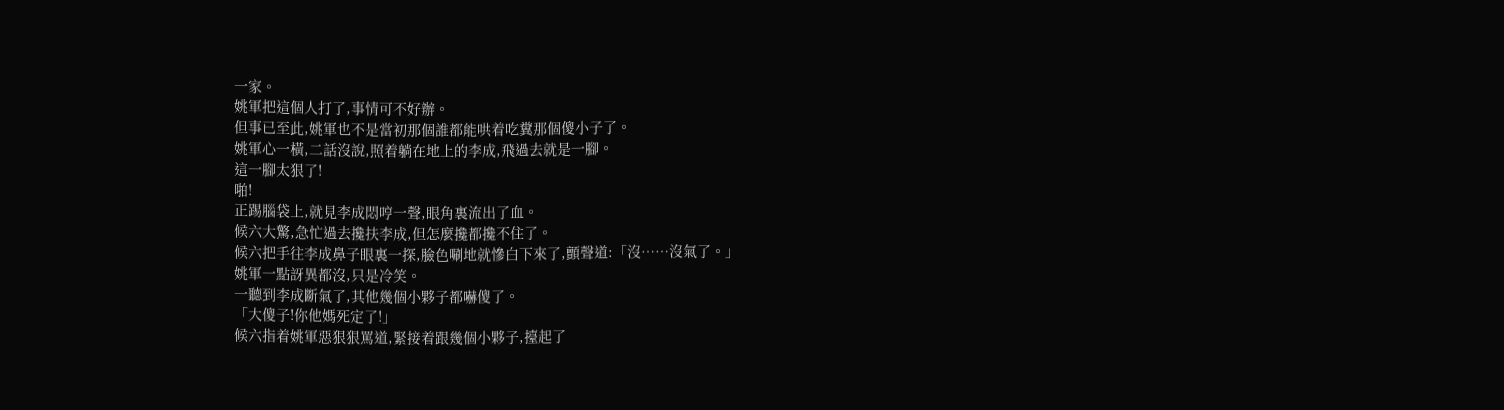一家。
姚軍把這個人打了,事情可不好辦。
但事已至此,姚軍也不是當初那個誰都能哄着吃糞那個傻小子了。
姚軍心一橫,二話沒說,照着躺在地上的李成,飛過去就是一腳。
這一腳太狠了!
啪!
正踢腦袋上,就見李成悶哼一聲,眼角裏流出了血。
候六大驚,急忙過去攙扶李成,但怎麼攙都攙不住了。
候六把手往李成鼻子眼裏一探,臉色唰地就慘白下來了,顫聲道:「沒……沒氣了。」
姚軍一點訝異都沒,只是冷笑。
一聽到李成斷氣了,其他幾個小夥子都嚇傻了。
「大傻子!你他媽死定了!」
候六指着姚軍惡狠狠罵道,緊接着跟幾個小夥子,擡起了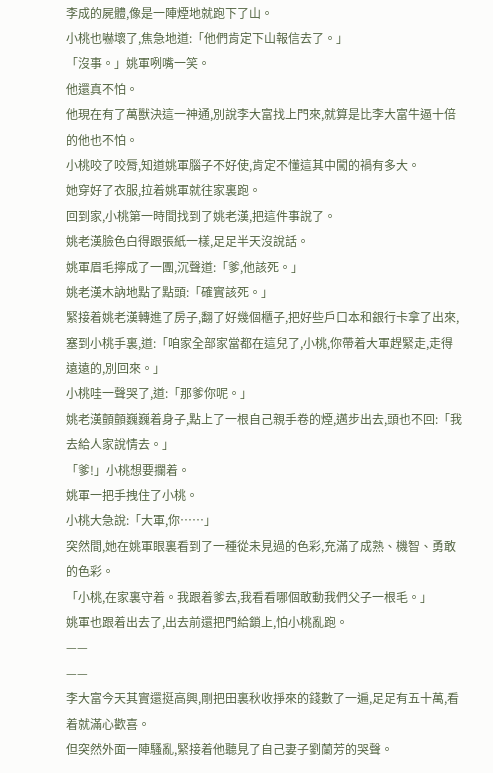李成的屍體,像是一陣煙地就跑下了山。
小桃也嚇壞了,焦急地道:「他們肯定下山報信去了。」
「沒事。」姚軍咧嘴一笑。
他還真不怕。
他現在有了萬獸決這一神通,別說李大富找上門來,就算是比李大富牛逼十倍的他也不怕。
小桃咬了咬脣,知道姚軍腦子不好使,肯定不懂這其中闖的禍有多大。
她穿好了衣服,拉着姚軍就往家裏跑。
回到家,小桃第一時間找到了姚老漢,把這件事說了。
姚老漢臉色白得跟張紙一樣,足足半天沒說話。
姚軍眉毛擰成了一團,沉聲道:「爹,他該死。」
姚老漢木訥地點了點頭:「確實該死。」
緊接着姚老漢轉進了房子,翻了好幾個櫃子,把好些戶口本和銀行卡拿了出來,塞到小桃手裏,道:「咱家全部家當都在這兒了,小桃,你帶着大軍趕緊走,走得遠遠的,別回來。」
小桃哇一聲哭了,道:「那爹你呢。」
姚老漢顫顫巍巍着身子,點上了一根自己親手卷的煙,邁步出去,頭也不回:「我去給人家說情去。」
「爹!」小桃想要攔着。
姚軍一把手拽住了小桃。
小桃大急說:「大軍,你……」
突然間,她在姚軍眼裏看到了一種從未見過的色彩,充滿了成熟、機智、勇敢的色彩。
「小桃,在家裏守着。我跟着爹去,我看看哪個敢動我們父子一根毛。」
姚軍也跟着出去了,出去前還把門給鎖上,怕小桃亂跑。
——
——
李大富今天其實還挺高興,剛把田裏秋收掙來的錢數了一遍,足足有五十萬,看着就滿心歡喜。
但突然外面一陣騷亂,緊接着他聽見了自己妻子劉蘭芳的哭聲。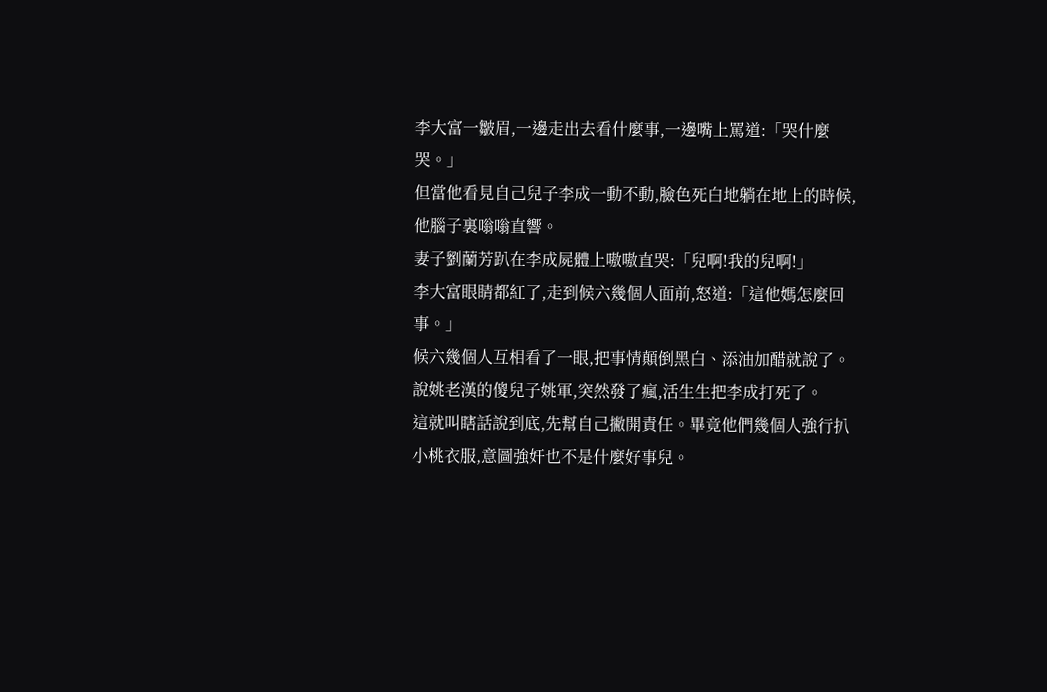李大富一皺眉,一邊走出去看什麼事,一邊嘴上罵道:「哭什麼哭。」
但當他看見自己兒子李成一動不動,臉色死白地躺在地上的時候,他腦子裏嗡嗡直響。
妻子劉蘭芳趴在李成屍體上嗷嗷直哭:「兒啊!我的兒啊!」
李大富眼睛都紅了,走到候六幾個人面前,怒道:「這他媽怎麼回事。」
候六幾個人互相看了一眼,把事情顛倒黑白、添油加醋就說了。
說姚老漢的傻兒子姚軍,突然發了瘋,活生生把李成打死了。
這就叫瞎話說到底,先幫自己撇開責任。畢竟他們幾個人強行扒小桃衣服,意圖強奸也不是什麼好事兒。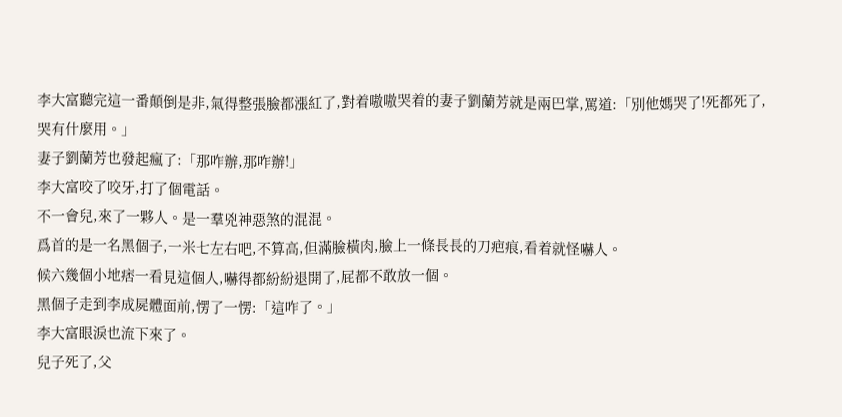李大富聽完這一番顛倒是非,氣得整張臉都漲紅了,對着嗷嗷哭着的妻子劉蘭芳就是兩巴掌,罵道:「別他媽哭了!死都死了,哭有什麼用。」
妻子劉蘭芳也發起瘋了:「那咋辦,那咋辦!」
李大富咬了咬牙,打了個電話。
不一會兒,來了一夥人。是一羣兇神惡煞的混混。
爲首的是一名黑個子,一米七左右吧,不算高,但滿臉橫肉,臉上一條長長的刀疤痕,看着就怪嚇人。
候六幾個小地痞一看見這個人,嚇得都紛紛退開了,屁都不敢放一個。
黑個子走到李成屍體面前,愣了一愣:「這咋了。」
李大富眼淚也流下來了。
兒子死了,父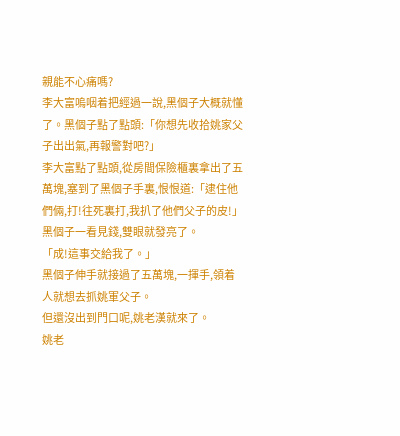親能不心痛嗎?
李大富嗚咽着把經過一說,黑個子大概就懂了。黑個子點了點頭:「你想先收拾姚家父子出出氣,再報警對吧?」
李大富點了點頭,從房間保險櫃裏拿出了五萬塊,塞到了黑個子手裏,恨恨道:「逮住他們倆,打!往死裏打,我扒了他們父子的皮!」
黑個子一看見錢,雙眼就發亮了。
「成!這事交給我了。」
黑個子伸手就接過了五萬塊,一揮手,領着人就想去抓姚軍父子。
但還沒出到門口呢,姚老漢就來了。
姚老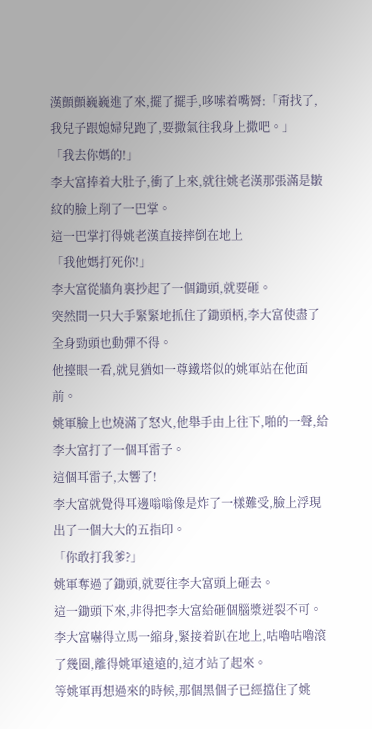漢顫顫巍巍進了來,擺了擺手,哆嗦着嘴脣:「甭找了,我兒子跟媳婦兒跑了,要撒氣往我身上撒吧。」
「我去你媽的!」
李大富捧着大肚子,衝了上來,就往姚老漢那張滿是皺紋的臉上削了一巴掌。
這一巴掌打得姚老漢直接摔倒在地上
「我他媽打死你!」
李大富從牆角裏抄起了一個鋤頭,就要砸。
突然間一只大手緊緊地抓住了鋤頭柄,李大富使盡了全身勁頭也動彈不得。
他擡眼一看,就見猶如一尊鐵塔似的姚軍站在他面前。
姚軍臉上也燒滿了怒火,他舉手由上往下,啪的一聲,給李大富打了一個耳雷子。
這個耳雷子,太響了!
李大富就覺得耳邊嗡嗡像是炸了一樣難受,臉上浮現出了一個大大的五指印。
「你敢打我爹?」
姚軍奪過了鋤頭,就要往李大富頭上砸去。
這一鋤頭下來,非得把李大富給砸個腦漿迸裂不可。
李大富嚇得立馬一縮身,緊接着趴在地上,咕嚕咕嚕滾了幾圈,離得姚軍遠遠的,這才站了起來。
等姚軍再想過來的時候,那個黑個子已經擋住了姚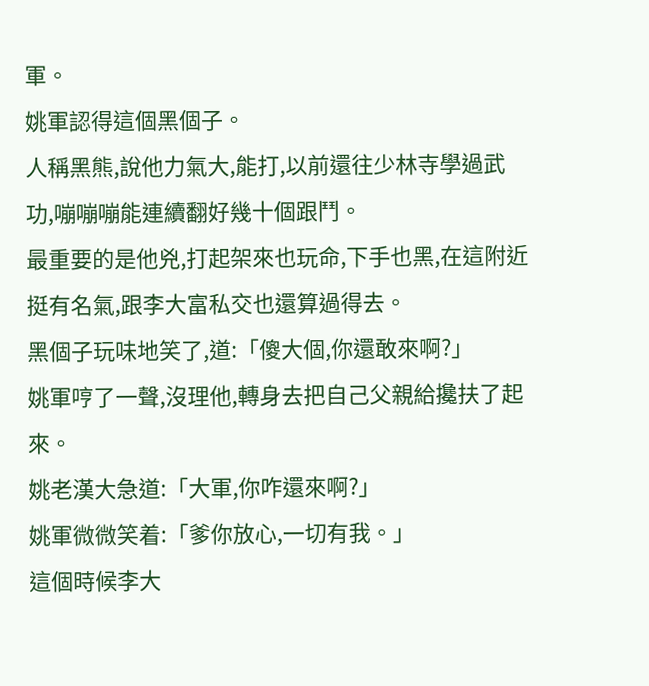軍。
姚軍認得這個黑個子。
人稱黑熊,說他力氣大,能打,以前還往少林寺學過武功,嘣嘣嘣能連續翻好幾十個跟鬥。
最重要的是他兇,打起架來也玩命,下手也黑,在這附近挺有名氣,跟李大富私交也還算過得去。
黑個子玩味地笑了,道:「傻大個,你還敢來啊?」
姚軍哼了一聲,沒理他,轉身去把自己父親給攙扶了起來。
姚老漢大急道:「大軍,你咋還來啊?」
姚軍微微笑着:「爹你放心,一切有我。」
這個時候李大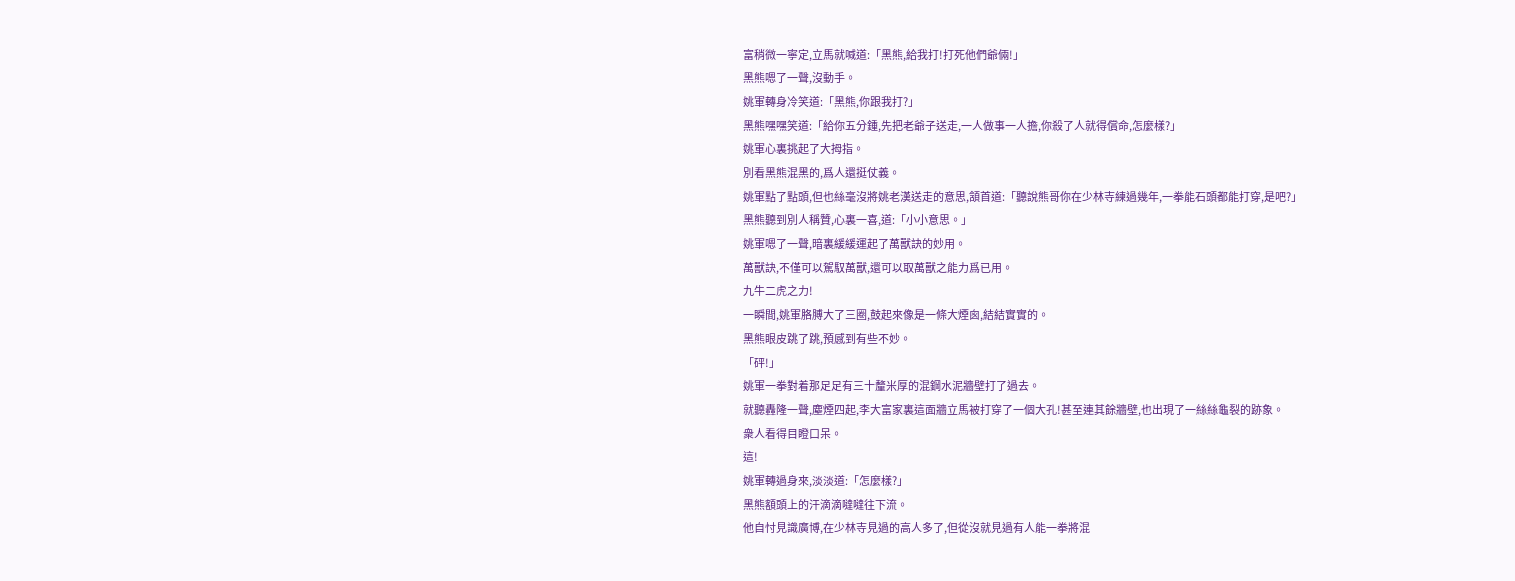富稍微一寧定,立馬就喊道:「黑熊,給我打!打死他們爺倆!」
黑熊嗯了一聲,沒動手。
姚軍轉身冷笑道:「黑熊,你跟我打?」
黑熊嘿嘿笑道:「給你五分鍾,先把老爺子送走,一人做事一人擔,你殺了人就得償命,怎麼樣?」
姚軍心裏挑起了大拇指。
別看黑熊混黑的,爲人還挺仗義。
姚軍點了點頭,但也絲毫沒將姚老漢送走的意思,頷首道:「聽說熊哥你在少林寺練過幾年,一拳能石頭都能打穿,是吧?」
黑熊聽到別人稱贊,心裏一喜,道:「小小意思。」
姚軍嗯了一聲,暗裏緩緩運起了萬獸訣的妙用。
萬獸訣,不僅可以駕馭萬獸,還可以取萬獸之能力爲已用。
九牛二虎之力!
一瞬間,姚軍胳膊大了三圈,鼓起來像是一條大煙囪,結結實實的。
黑熊眼皮跳了跳,預感到有些不妙。
「砰!」
姚軍一拳對着那足足有三十釐米厚的混鋼水泥牆壁打了過去。
就聽轟隆一聲,塵煙四起,李大富家裏這面牆立馬被打穿了一個大孔!甚至連其餘牆壁,也出現了一絲絲龜裂的跡象。
衆人看得目瞪口呆。
這!
姚軍轉過身來,淡淡道:「怎麼樣?」
黑熊額頭上的汗滴滴噠噠往下流。
他自忖見識廣博,在少林寺見過的高人多了,但從沒就見過有人能一拳將混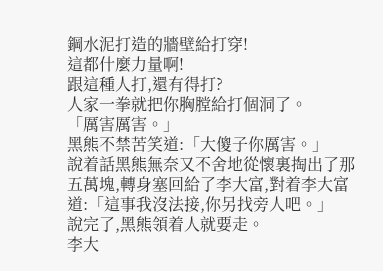鋼水泥打造的牆壁給打穿!
這都什麼力量啊!
跟這種人打,還有得打?
人家一拳就把你胸膛給打個洞了。
「厲害厲害。」
黑熊不禁苦笑道:「大傻子你厲害。」
說着話黑熊無奈又不舍地從懷裏掏出了那五萬塊,轉身塞回給了李大富,對着李大富道:「這事我沒法接,你另找旁人吧。」
說完了,黑熊領着人就要走。
李大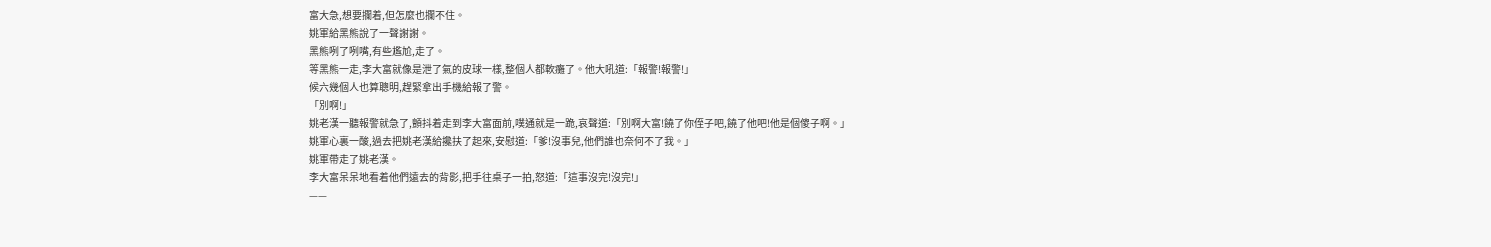富大急,想要攔着,但怎麼也攔不住。
姚軍給黑熊說了一聲謝謝。
黑熊咧了咧嘴,有些尷尬,走了。
等黑熊一走,李大富就像是泄了氣的皮球一樣,整個人都軟癱了。他大吼道:「報警!報警!」
候六幾個人也算聰明,趕緊拿出手機給報了警。
「別啊!」
姚老漢一聽報警就急了,顫抖着走到李大富面前,噗通就是一跪,哀聲道:「別啊大富!饒了你侄子吧,饒了他吧!他是個傻子啊。」
姚軍心裏一酸,過去把姚老漢給攙扶了起來,安慰道:「爹!沒事兒,他們誰也奈何不了我。」
姚軍帶走了姚老漢。
李大富呆呆地看着他們遠去的背影,把手往桌子一拍,怒道:「這事沒完!沒完!」
——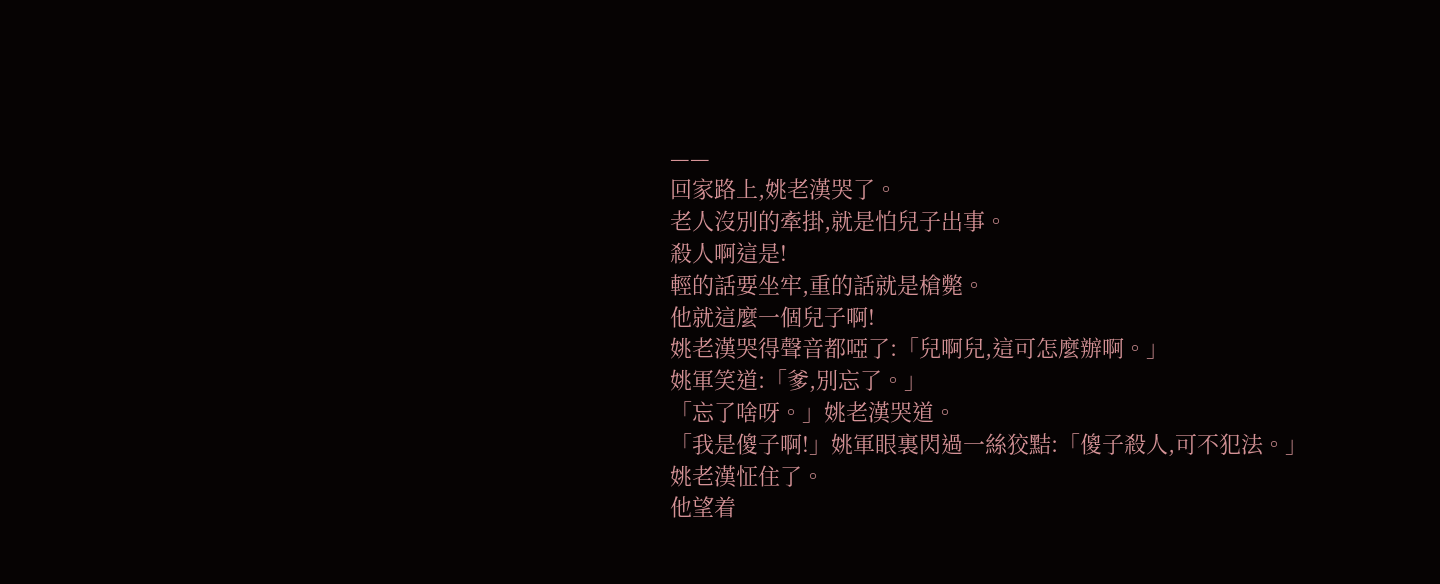——
回家路上,姚老漢哭了。
老人沒別的牽掛,就是怕兒子出事。
殺人啊這是!
輕的話要坐牢,重的話就是槍斃。
他就這麼一個兒子啊!
姚老漢哭得聲音都啞了:「兒啊兒,這可怎麼辦啊。」
姚軍笑道:「爹,別忘了。」
「忘了啥呀。」姚老漢哭道。
「我是傻子啊!」姚軍眼裏閃過一絲狡黠:「傻子殺人,可不犯法。」
姚老漢怔住了。
他望着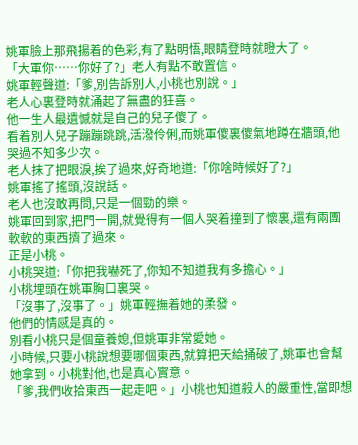姚軍臉上那飛揚着的色彩,有了點明悟,眼睛登時就瞪大了。
「大軍你……你好了?」老人有點不敢置信。
姚軍輕聲道:「爹,別告訴別人,小桃也別說。」
老人心裏登時就涌起了無盡的狂喜。
他一生人最遺憾就是自己的兒子傻了。
看着別人兒子蹦蹦跳跳,活潑伶俐,而姚軍傻裏傻氣地蹲在牆頭,他哭過不知多少次。
老人抹了把眼淚,挨了過來,好奇地道:「你啥時候好了?」
姚軍搖了搖頭,沒說話。
老人也沒敢再問,只是一個勁的樂。
姚軍回到家,把門一開,就覺得有一個人哭着撞到了懷裏,還有兩團軟軟的東西擠了過來。
正是小桃。
小桃哭道:「你把我嚇死了,你知不知道我有多擔心。」
小桃埋頭在姚軍胸口裏哭。
「沒事了,沒事了。」姚軍輕撫着她的柔發。
他們的情感是真的。
別看小桃只是個童養媳,但姚軍非常愛她。
小時候,只要小桃說想要哪個東西,就算把天給捅破了,姚軍也會幫她拿到。小桃對他,也是真心實意。
「爹,我們收拾東西一起走吧。」小桃也知道殺人的嚴重性,當即想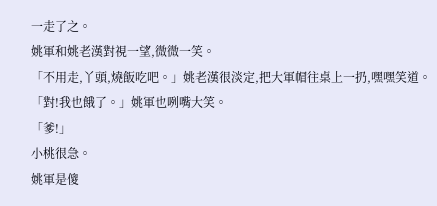一走了之。
姚軍和姚老漢對視一望,微微一笑。
「不用走,丫頭,燒飯吃吧。」姚老漢很淡定,把大軍帽往桌上一扔,嘿嘿笑道。
「對!我也餓了。」姚軍也咧嘴大笑。
「爹!」
小桃很急。
姚軍是傻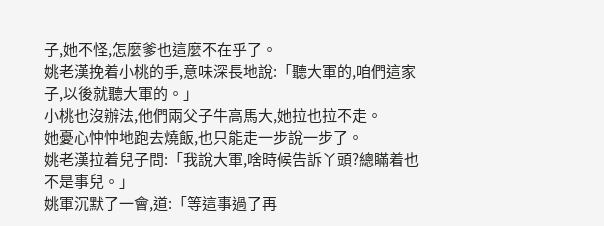子,她不怪,怎麼爹也這麼不在乎了。
姚老漢挽着小桃的手,意味深長地說:「聽大軍的,咱們這家子,以後就聽大軍的。」
小桃也沒辦法,他們兩父子牛高馬大,她拉也拉不走。
她憂心忡忡地跑去燒飯,也只能走一步說一步了。
姚老漢拉着兒子問:「我說大軍,啥時候告訴丫頭?總瞞着也不是事兒。」
姚軍沉默了一會,道:「等這事過了再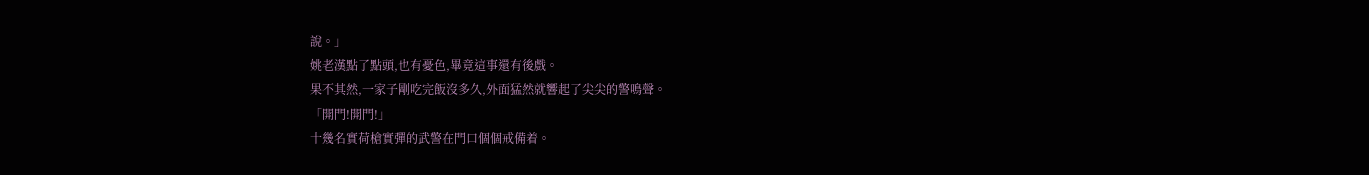說。」
姚老漢點了點頭,也有憂色,畢竟這事還有後戲。
果不其然,一家子剛吃完飯沒多久,外面猛然就響起了尖尖的警鳴聲。
「開門!開門!」
十幾名實荷槍實彈的武警在門口個個戒備着。